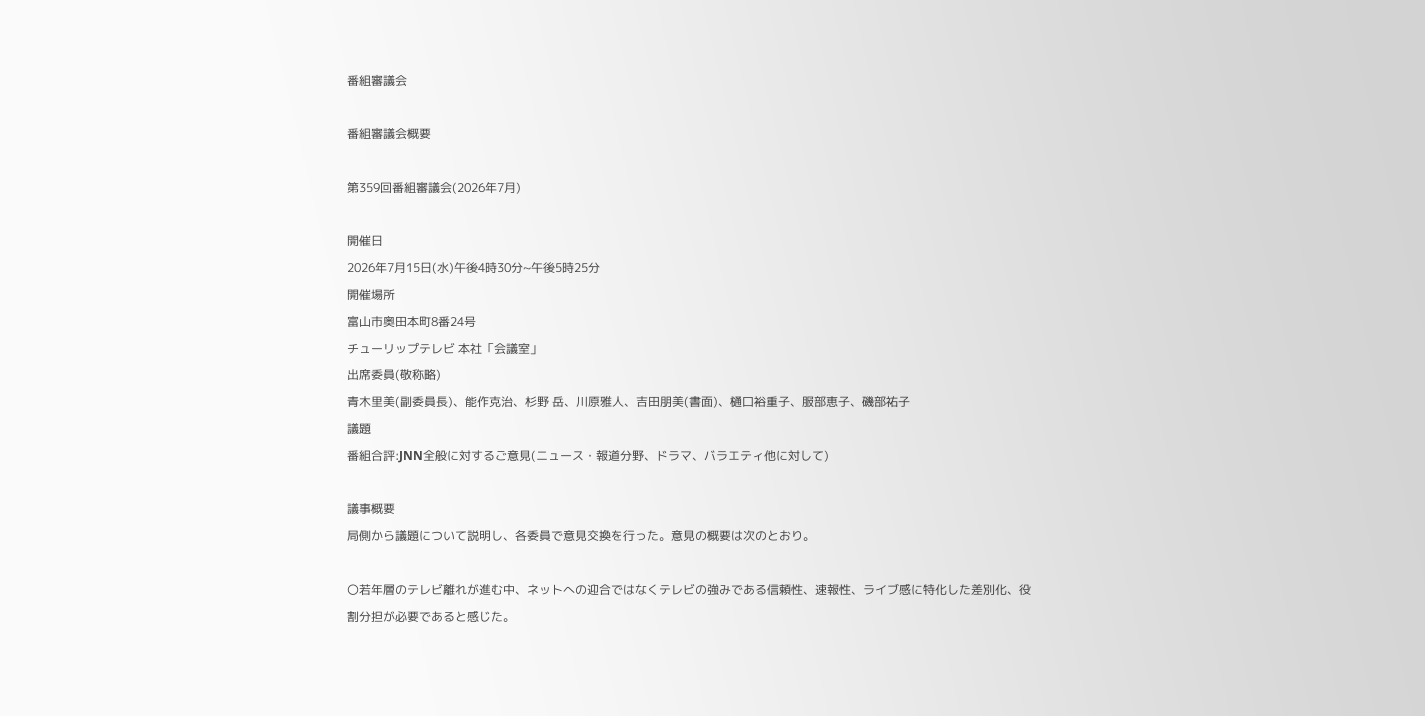番組審議会

番組審議会概要

第359回番組審議会(2026年7月)

開催日
2026年7月15日(水)午後4時30分~午後5時25分
開催場所
富山市奥田本町8番24号
チューリップテレビ 本社「会議室」
出席委員(敬称略)
青木里美(副委員長)、能作克治、杉野 岳、川原雅人、吉田朋美(書面)、樋口裕重子、服部恵子、磯部祐子
議題
番組合評:JNN全般に対するご意見(ニュース・報道分野、ドラマ、バラエティ他に対して)

議事概要
局側から議題について説明し、各委員で意見交換を行った。意見の概要は次のとおり。

〇若年層のテレビ離れが進む中、ネットへの迎合ではなくテレビの強みである信頼性、速報性、ライブ感に特化した差別化、役割分担が必要であると感じた。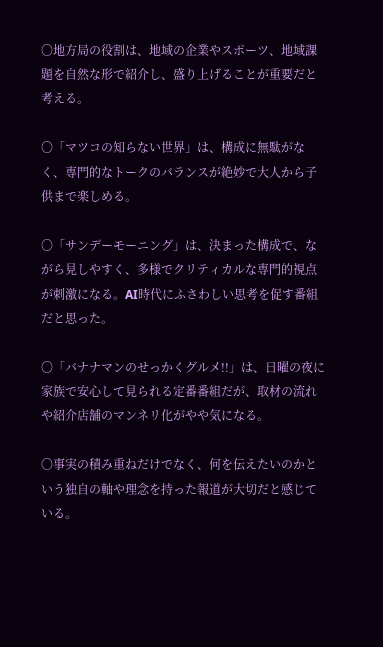〇地方局の役割は、地域の企業やスポーツ、地域課題を自然な形で紹介し、盛り上げることが重要だと考える。

〇「マツコの知らない世界」は、構成に無駄がなく、専門的なトークのバランスが絶妙で大人から子供まで楽しめる。

〇「サンデーモーニング」は、決まった構成で、ながら見しやすく、多様でクリティカルな専門的視点が刺激になる。AI時代にふさわしい思考を促す番組だと思った。

〇「バナナマンのせっかくグルメ!!」は、日曜の夜に家族で安心して見られる定番番組だが、取材の流れや紹介店舗のマンネリ化がやや気になる。

〇事実の積み重ねだけでなく、何を伝えたいのかという独自の軸や理念を持った報道が大切だと感じている。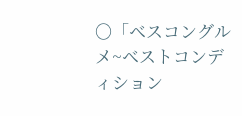〇「ベスコングルメ~ベストコンディション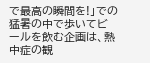で最高の瞬間を!」での猛暑の中で歩いてビールを飲む企画は、熱中症の観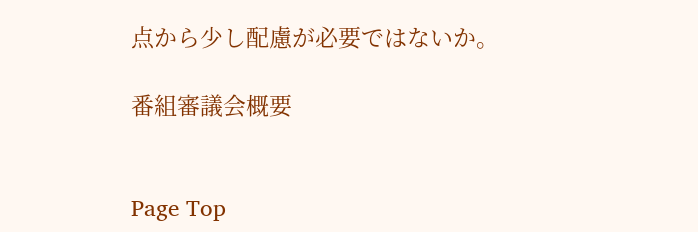点から少し配慮が必要ではないか。

番組審議会概要


Page Top